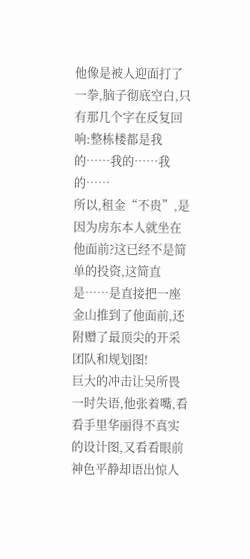他像是被人迎面打了一拳,脑子彻底空白,只有那几个字在反复回响:整栋楼都是我的……我的……我的……
所以,租金“不贵”,是因为房东本人就坐在他面前?这已经不是简单的投资,这简直是……是直接把一座金山推到了他面前,还附赠了最顶尖的开采团队和规划图!
巨大的冲击让吴所畏一时失语,他张着嘴,看看手里华丽得不真实的设计图,又看看眼前神色平静却语出惊人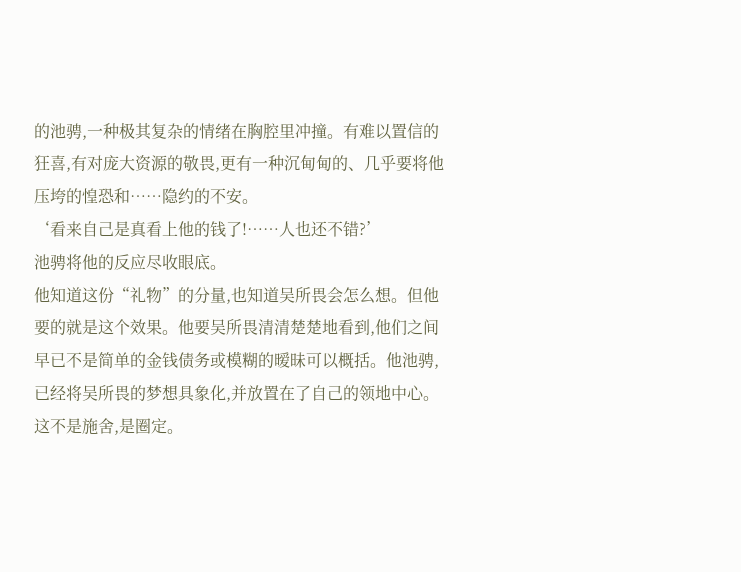的池骋,一种极其复杂的情绪在胸腔里冲撞。有难以置信的狂喜,有对庞大资源的敬畏,更有一种沉甸甸的、几乎要将他压垮的惶恐和……隐约的不安。
‘看来自己是真看上他的钱了!……人也还不错?’
池骋将他的反应尽收眼底。
他知道这份“礼物”的分量,也知道吴所畏会怎么想。但他要的就是这个效果。他要吴所畏清清楚楚地看到,他们之间早已不是简单的金钱债务或模糊的暧昧可以概括。他池骋,已经将吴所畏的梦想具象化,并放置在了自己的领地中心。
这不是施舍,是圈定。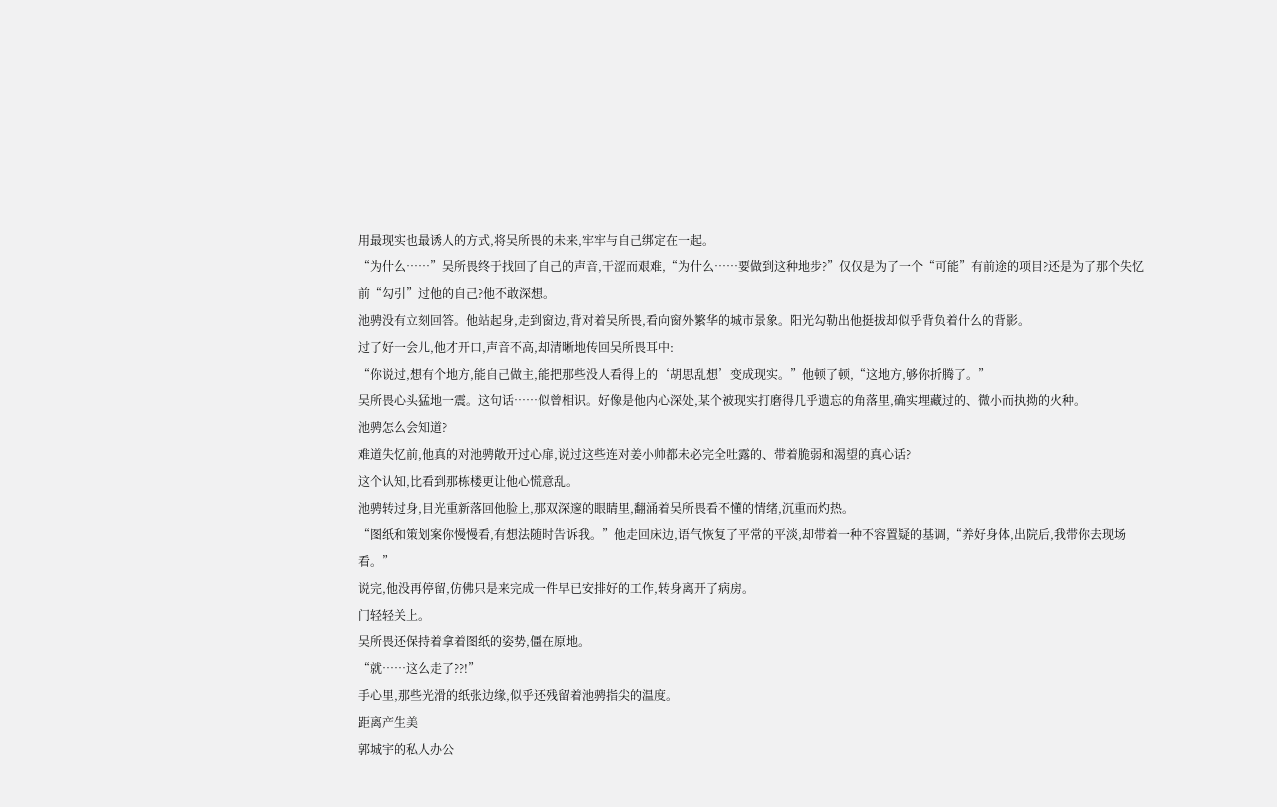用最现实也最诱人的方式,将吴所畏的未来,牢牢与自己绑定在一起。
“为什么……”吴所畏终于找回了自己的声音,干涩而艰难,“为什么……要做到这种地步?”仅仅是为了一个“可能”有前途的项目?还是为了那个失忆前“勾引”过他的自己?他不敢深想。
池骋没有立刻回答。他站起身,走到窗边,背对着吴所畏,看向窗外繁华的城市景象。阳光勾勒出他挺拔却似乎背负着什么的背影。
过了好一会儿,他才开口,声音不高,却清晰地传回吴所畏耳中:
“你说过,想有个地方,能自己做主,能把那些没人看得上的‘胡思乱想’变成现实。”他顿了顿,“这地方,够你折腾了。”
吴所畏心头猛地一震。这句话……似曾相识。好像是他内心深处,某个被现实打磨得几乎遗忘的角落里,确实埋藏过的、微小而执拗的火种。
池骋怎么会知道?
难道失忆前,他真的对池骋敞开过心扉,说过这些连对姜小帅都未必完全吐露的、带着脆弱和渴望的真心话?
这个认知,比看到那栋楼更让他心慌意乱。
池骋转过身,目光重新落回他脸上,那双深邃的眼睛里,翻涌着吴所畏看不懂的情绪,沉重而灼热。
“图纸和策划案你慢慢看,有想法随时告诉我。”他走回床边,语气恢复了平常的平淡,却带着一种不容置疑的基调,“养好身体,出院后,我带你去现场看。”
说完,他没再停留,仿佛只是来完成一件早已安排好的工作,转身离开了病房。
门轻轻关上。
吴所畏还保持着拿着图纸的姿势,僵在原地。
“就……这么走了??!”
手心里,那些光滑的纸张边缘,似乎还残留着池骋指尖的温度。
距离产生美
郭城宇的私人办公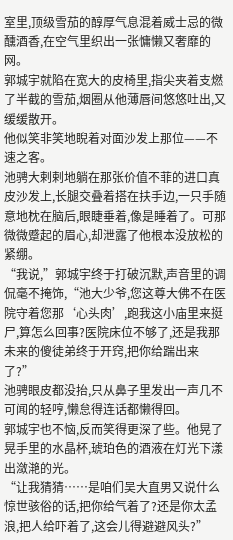室里,顶级雪茄的醇厚气息混着威士忌的微醺酒香,在空气里织出一张慵懒又奢靡的网。
郭城宇就陷在宽大的皮椅里,指尖夹着支燃了半截的雪茄,烟圈从他薄唇间悠悠吐出,又缓缓散开。
他似笑非笑地睨着对面沙发上那位——不速之客。
池骋大剌剌地躺在那张价值不菲的进口真皮沙发上,长腿交叠着搭在扶手边,一只手随意地枕在脑后,眼睫垂着,像是睡着了。可那微微蹙起的眉心,却泄露了他根本没放松的紧绷。
“我说,”郭城宇终于打破沉默,声音里的调侃毫不掩饰,“池大少爷,您这尊大佛不在医院守着您那‘心头肉’,跑我这小庙里来挺尸,算怎么回事?医院床位不够了,还是我那未来的傻徒弟终于开窍,把你给踹出来了?”
池骋眼皮都没抬,只从鼻子里发出一声几不可闻的轻哼,懒怠得连话都懒得回。
郭城宇也不恼,反而笑得更深了些。他晃了晃手里的水晶杯,琥珀色的酒液在灯光下漾出潋滟的光。
“让我猜猜……是咱们吴大直男又说什么惊世骇俗的话,把你给气着了?还是你太孟浪,把人给吓着了,这会儿得避避风头?”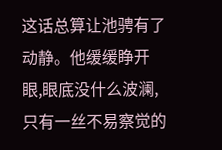这话总算让池骋有了动静。他缓缓睁开眼,眼底没什么波澜,只有一丝不易察觉的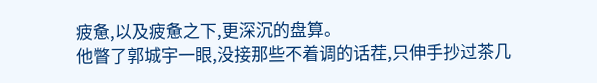疲惫,以及疲惫之下,更深沉的盘算。
他瞥了郭城宇一眼,没接那些不着调的话茬,只伸手抄过茶几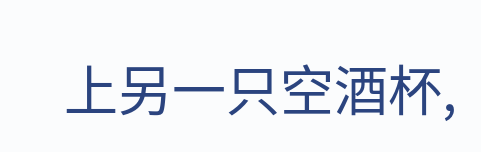上另一只空酒杯,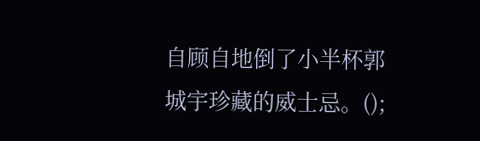自顾自地倒了小半杯郭城宇珍藏的威士忌。();